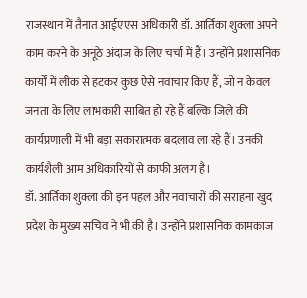राजस्थान में तैनात आईएएस अधिकारी डॉ. आर्तिका शुक्ला अपने काम करने के अनूठे अंदाज के लिए चर्चा में हैं। उन्होंने प्रशासनिक कार्यों में लीक से हटकर कुछ ऐसे नवाचार किए हैं, जो न केवल जनता के लिए लाभकारी साबित हो रहे हैं बल्कि जिले की कार्यप्रणाली में भी बड़ा सकारात्मक बदलाव ला रहे हैं। उनकी कार्यशैली आम अधिकारियों से काफी अलग है।
डॉ. आर्तिका शुक्ला की इन पहल और नवाचारों की सराहना खुद प्रदेश के मुख्य सचिव ने भी की है। उन्होंने प्रशासनिक कामकाज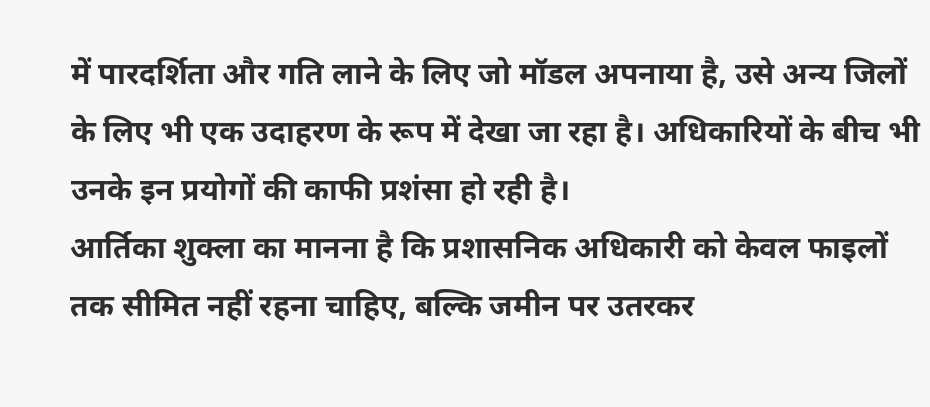में पारदर्शिता और गति लाने के लिए जो मॉडल अपनाया है, उसे अन्य जिलों के लिए भी एक उदाहरण के रूप में देखा जा रहा है। अधिकारियों के बीच भी उनके इन प्रयोगों की काफी प्रशंसा हो रही है।
आर्तिका शुक्ला का मानना है कि प्रशासनिक अधिकारी को केवल फाइलों तक सीमित नहीं रहना चाहिए, बल्कि जमीन पर उतरकर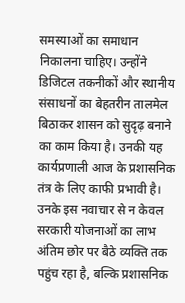समस्याओं का समाधान निकालना चाहिए। उन्होंने डिजिटल तकनीकों और स्थानीय संसाधनों का बेहतरीन तालमेल बिठाकर शासन को सुदृढ़ बनाने का काम किया है। उनकी यह कार्यप्रणाली आज के प्रशासनिक तंत्र के लिए काफी प्रभावी है।
उनके इस नवाचार से न केवल सरकारी योजनाओं का लाभ अंतिम छोर पर बैठे व्यक्ति तक पहुंच रहा है, बल्कि प्रशासनिक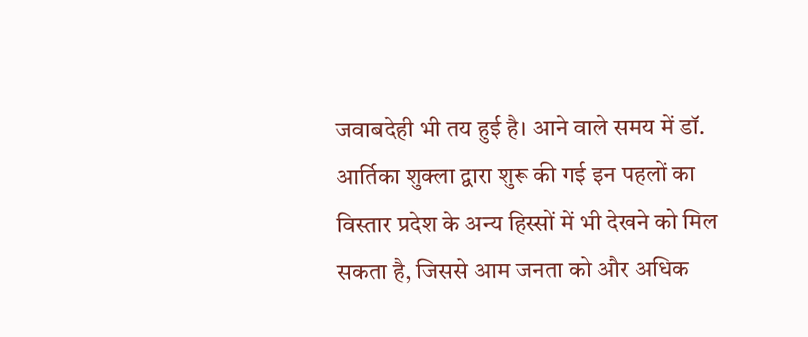जवाबदेही भी तय हुई है। आने वाले समय में डॉ. आर्तिका शुक्ला द्वारा शुरू की गई इन पहलों का विस्तार प्रदेश के अन्य हिस्सों में भी देखने को मिल सकता है, जिससे आम जनता को और अधिक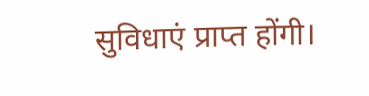सुविधाएं प्राप्त होंगी।